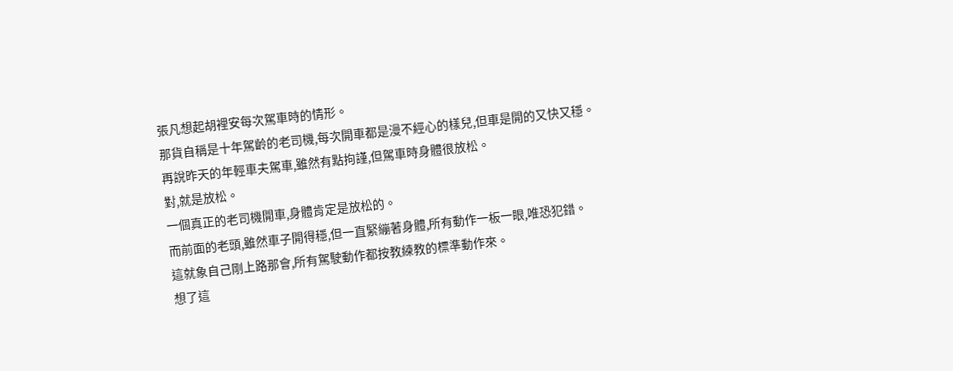張凡想起胡裡安每次駕車時的情形。
那貨自稱是十年駕齡的老司機,每次開車都是漫不經心的樣兒,但車是開的又快又穩。
再說昨天的年輕車夫駕車,雖然有點拘謹,但駕車時身體很放松。
對,就是放松。
一個真正的老司機開車,身體肯定是放松的。
而前面的老頭,雖然車子開得穩,但一直緊繃著身體,所有動作一板一眼,唯恐犯錯。
這就象自己剛上路那會,所有駕駛動作都按教練教的標準動作來。
想了這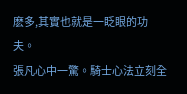麽多,其實也就是一眨眼的功夫。
張凡心中一驚。騎士心法立刻全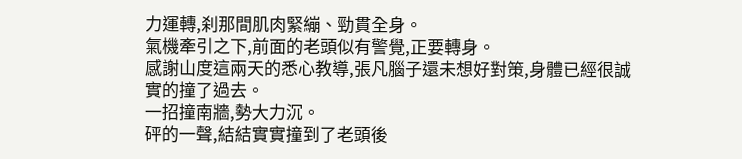力運轉,刹那間肌肉緊繃、勁貫全身。
氣機牽引之下,前面的老頭似有警覺,正要轉身。
感謝山度這兩天的悉心教導,張凡腦子還未想好對策,身體已經很誠實的撞了過去。
一招撞南牆,勢大力沉。
砰的一聲,結結實實撞到了老頭後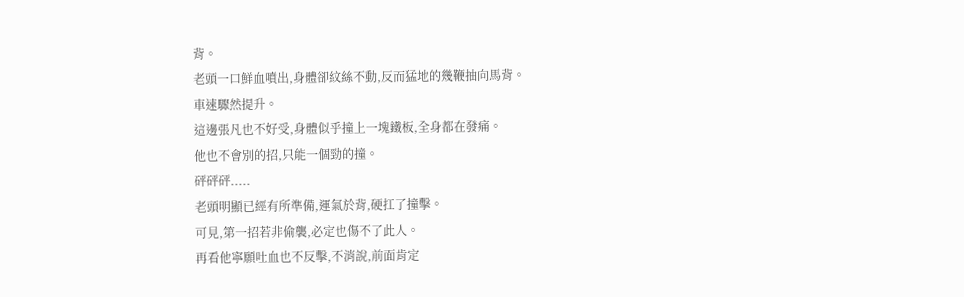背。
老頭一口鮮血噴出,身體卻紋絲不動,反而猛地的幾鞭抽向馬背。
車速驟然提升。
這邊張凡也不好受,身體似乎撞上一塊鐵板,全身都在發痛。
他也不會別的招,只能一個勁的撞。
砰砰砰.....
老頭明顯已經有所準備,運氣於背,硬扛了撞擊。
可見,第一招若非偷襲,必定也傷不了此人。
再看他寧願吐血也不反擊,不消說,前面肯定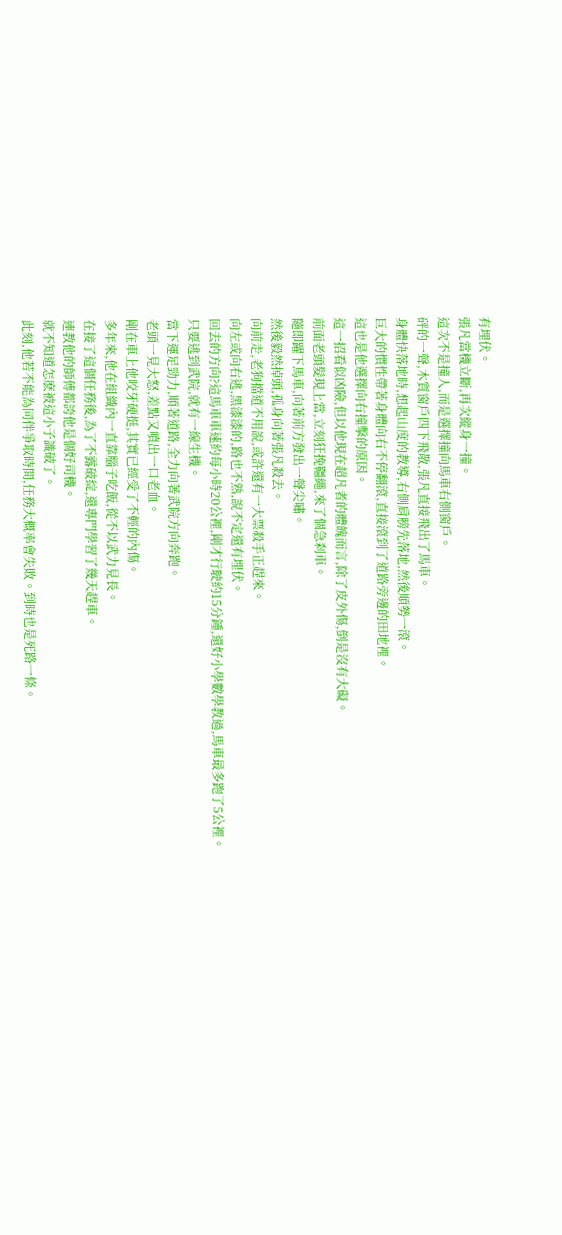有埋伏。
張凡當機立斷,再次縱身一撞。
這次不是撞人,而是選擇撞向馬車右側窗戶。
砰的一聲,木質窗戶四下飛散,張凡直接飛出了馬車。
身體快落地時,想起山度的教導,右側肩膀先落地,然後順勢一滾。
巨大的慣性帶著身體向右不停翻滾,直接滾到了道路旁邊的田地裡。
這也是他選擇向右撞擊的原因。
這一招看似凶險,但以他現在超凡者的體魄而言,除了皮外傷,倒是沒有大礙。
前面老頭髮現上當,立刻狂挽韁繩,來了個急刹車。
隨即躍下馬車,向著前方發出一聲尖嘯。
然後毅然掉頭,孤身向著張凡殺去。
向前走,老狗擋道不用說,或許還有一大票殺手正趕來。
向左或向右逃,黑漆漆的,路也不熟,說不定還有埋伏。
回去的方向?這馬車車速約每小時20公裡,剛才行駛約15分鍾,還好小學數學教過,馬車最多跑了5公裡。
只要逃到武院,就有一線生機。
當下運足勁力,順著道路,全力向著武院方向奔跑。
老頭一見大怒,差點又噴出一口老血。
剛在車上他咬牙硬挺,其實已經受了不輕的內傷。
多年來,他在組織內一直靠腦子吃飯,從不以武力見長。
在接了這個任務後,為了不露破綻,還專門學習了幾天趕車。
連教他的師傅都誇他是個好司機。
就不知道怎麽被這小子識破了。
此刻,他若不能為同伴爭取時間,任務大概率會失敗。到時也是死路一條。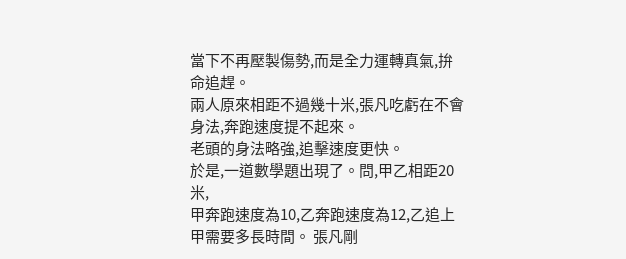當下不再壓製傷勢,而是全力運轉真氣,拚命追趕。
兩人原來相距不過幾十米,張凡吃虧在不會身法,奔跑速度提不起來。
老頭的身法略強,追擊速度更快。
於是,一道數學題出現了。問,甲乙相距20米,
甲奔跑速度為10,乙奔跑速度為12,乙追上甲需要多長時間。 張凡剛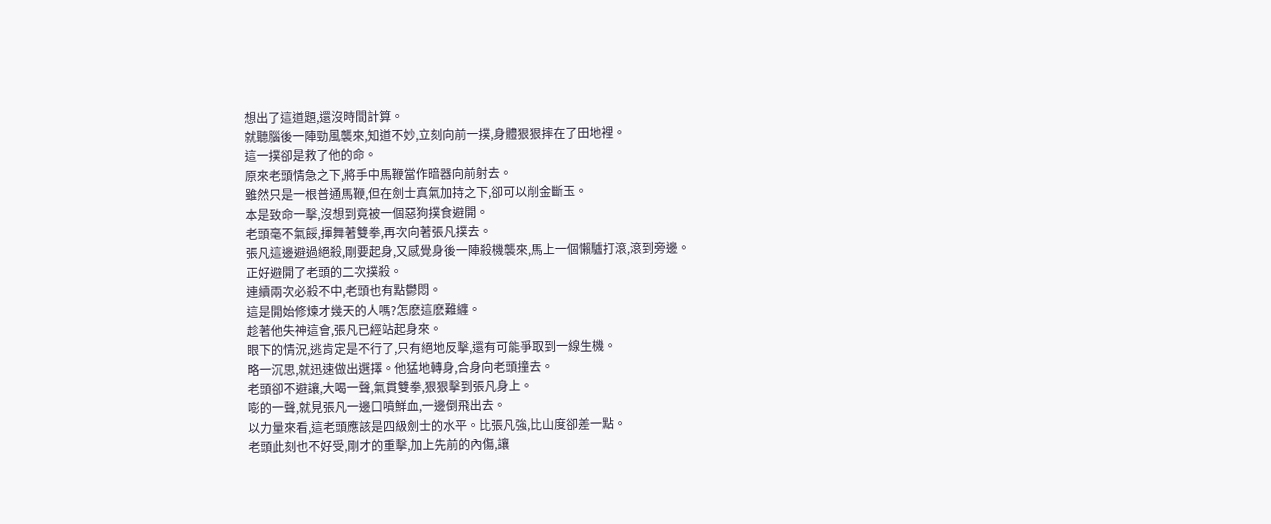想出了這道題,還沒時間計算。
就聽腦後一陣勁風襲來,知道不妙,立刻向前一撲,身體狠狠摔在了田地裡。
這一撲卻是救了他的命。
原來老頭情急之下,將手中馬鞭當作暗器向前射去。
雖然只是一根普通馬鞭,但在劍士真氣加持之下,卻可以削金斷玉。
本是致命一擊,沒想到竟被一個惡狗撲食避開。
老頭毫不氣餒,揮舞著雙拳,再次向著張凡撲去。
張凡這邊避過絕殺,剛要起身,又感覺身後一陣殺機襲來,馬上一個懶驢打滾,滾到旁邊。
正好避開了老頭的二次撲殺。
連續兩次必殺不中,老頭也有點鬱悶。
這是開始修煉才幾天的人嗎?怎麽這麽難纏。
趁著他失神這會,張凡已經站起身來。
眼下的情況,逃肯定是不行了,只有絕地反擊,還有可能爭取到一線生機。
略一沉思,就迅速做出選擇。他猛地轉身,合身向老頭撞去。
老頭卻不避讓,大喝一聲,氣貫雙拳,狠狠擊到張凡身上。
嘭的一聲,就見張凡一邊口噴鮮血,一邊倒飛出去。
以力量來看,這老頭應該是四級劍士的水平。比張凡強,比山度卻差一點。
老頭此刻也不好受,剛才的重擊,加上先前的內傷,讓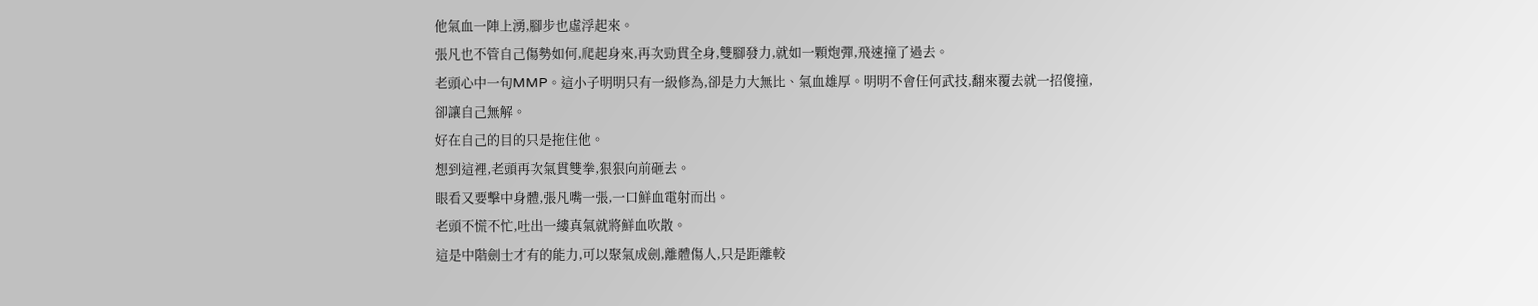他氣血一陣上湧,腳步也虛浮起來。
張凡也不管自己傷勢如何,爬起身來,再次勁貫全身,雙腳發力,就如一顆炮彈,飛速撞了過去。
老頭心中一句MMP。這小子明明只有一級修為,卻是力大無比、氣血雄厚。明明不會任何武技,翻來覆去就一招傻撞,卻讓自己無解。
好在自己的目的只是拖住他。
想到這裡,老頭再次氣貫雙拳,狠狠向前砸去。
眼看又要擊中身體,張凡嘴一張,一口鮮血電射而出。
老頭不慌不忙,吐出一縷真氣就將鮮血吹散。
這是中階劍士才有的能力,可以聚氣成劍,離體傷人,只是距離較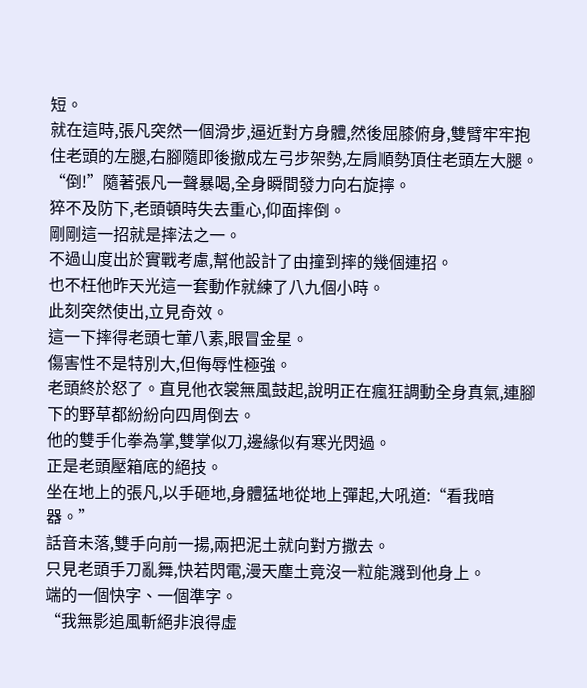短。
就在這時,張凡突然一個滑步,逼近對方身體,然後屈膝俯身,雙臂牢牢抱住老頭的左腿,右腳隨即後撤成左弓步架勢,左肩順勢頂住老頭左大腿。
“倒!”隨著張凡一聲暴喝,全身瞬間發力向右旋擰。
猝不及防下,老頭頓時失去重心,仰面摔倒。
剛剛這一招就是摔法之一。
不過山度出於實戰考慮,幫他設計了由撞到摔的幾個連招。
也不枉他昨天光這一套動作就練了八九個小時。
此刻突然使出,立見奇效。
這一下摔得老頭七葷八素,眼冒金星。
傷害性不是特別大,但侮辱性極強。
老頭終於怒了。直見他衣裳無風鼓起,說明正在瘋狂調動全身真氣,連腳下的野草都紛紛向四周倒去。
他的雙手化拳為掌,雙掌似刀,邊緣似有寒光閃過。
正是老頭壓箱底的絕技。
坐在地上的張凡,以手砸地,身體猛地從地上彈起,大吼道:“看我暗器。”
話音未落,雙手向前一揚,兩把泥土就向對方撒去。
只見老頭手刀亂舞,快若閃電,漫天塵土竟沒一粒能濺到他身上。
端的一個快字、一個準字。
“我無影追風斬絕非浪得虛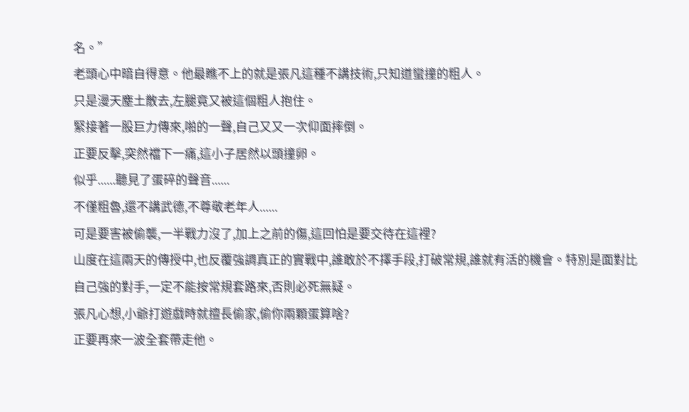名。”
老頭心中暗自得意。他最瞧不上的就是張凡這種不講技術,只知道蠻撞的粗人。
只是漫天塵土散去,左腿竟又被這個粗人抱住。
緊接著一股巨力傳來,啪的一聲,自己又又一次仰面摔倒。
正要反擊,突然襠下一痛,這小子居然以頭撞卵。
似乎......聽見了蛋碎的聲音......
不僅粗魯,還不講武德,不尊敬老年人......
可是要害被偷襲,一半戰力沒了,加上之前的傷,這回怕是要交待在這裡?
山度在這兩天的傳授中,也反覆強調真正的實戰中,誰敢於不擇手段,打破常規,誰就有活的機會。特別是面對比自己強的對手,一定不能按常規套路來,否則必死無疑。
張凡心想,小爺打遊戲時就擅長偷家,偷你兩顆蛋算啥?
正要再來一波全套帶走他。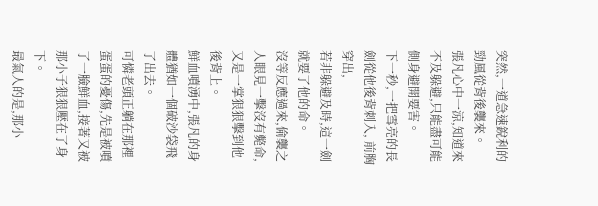突然,一道急速銳利的勁風從背後襲來。
張凡心中一涼,知道來不及躲避,只能盡可能側身避開要害。
下一秒,一把雪亮的長劍從他後背刺入, 前胸穿出,
若非躲避及時,這一劍就要了他的命。
沒等反應過來,偷襲之人眼見一擊沒有斃命,又是一掌狠狠擊到他後背上。
鮮血噴湧中,張凡的身體猶如一個破沙袋飛了出去。
可憐老頭正躺在那裡蛋蛋的憂傷,先是被噴了一臉鮮血,接著又被那小子狠狠壓在了身下。
最氣人的是,那小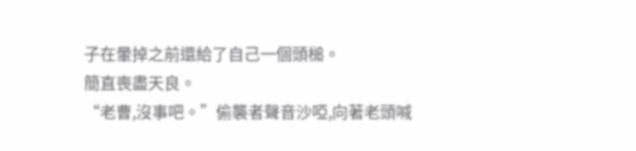子在暈掉之前還給了自己一個頭槌。
簡直喪盡天良。
“老曹,沒事吧。”偷襲者聲音沙啞,向著老頭喊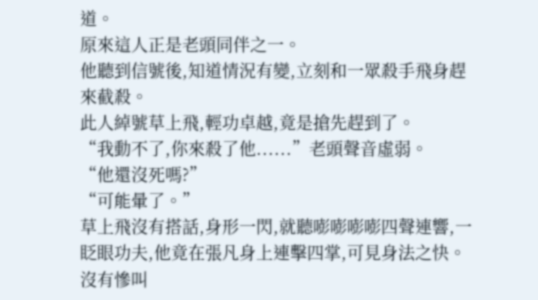道。
原來這人正是老頭同伴之一。
他聽到信號後,知道情況有變,立刻和一眾殺手飛身趕來截殺。
此人綽號草上飛,輕功卓越,竟是搶先趕到了。
“我動不了,你來殺了他......”老頭聲音虛弱。
“他還沒死嗎?”
“可能暈了。”
草上飛沒有搭話,身形一閃,就聽嘭嘭嘭嘭四聲連響,一眨眼功夫,他竟在張凡身上連擊四掌,可見身法之快。
沒有慘叫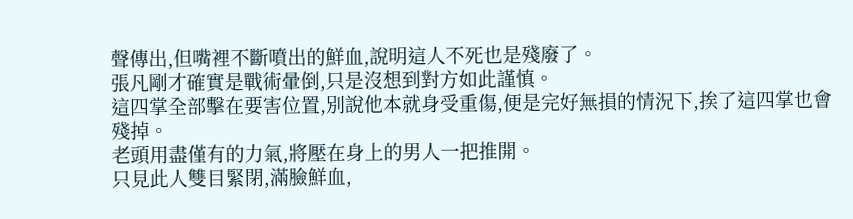聲傳出,但嘴裡不斷噴出的鮮血,說明這人不死也是殘廢了。
張凡剛才確實是戰術暈倒,只是沒想到對方如此謹慎。
這四掌全部擊在要害位置,別說他本就身受重傷,便是完好無損的情況下,挨了這四掌也會殘掉。
老頭用盡僅有的力氣,將壓在身上的男人一把推開。
只見此人雙目緊閉,滿臉鮮血,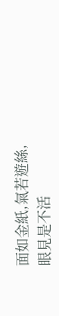面如金紙,氣若遊絲,眼見是不活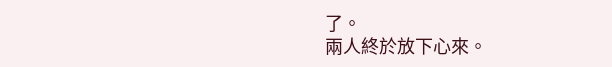了。
兩人終於放下心來。